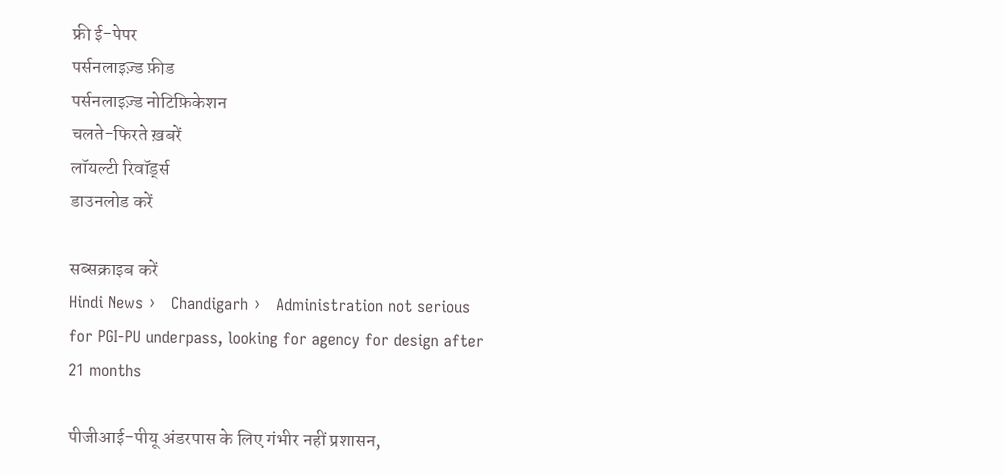फ्री ई-पेपर
पर्सनलाइज़्ड फ़ीड
पर्सनलाइज़्ड नोटिफ़िकेशन
चलते-फिरते ख़बरें
लॉयल्टी रिवॉर्ड्स
डाउनलोड करें

सब्सक्राइब करें
Hindi News ›   Chandigarh ›   Administration not serious for PGI-PU underpass, looking for agency for design after 21 months

पीजीआई-पीयू अंडरपास के लिए गंभीर नहीं प्रशासन,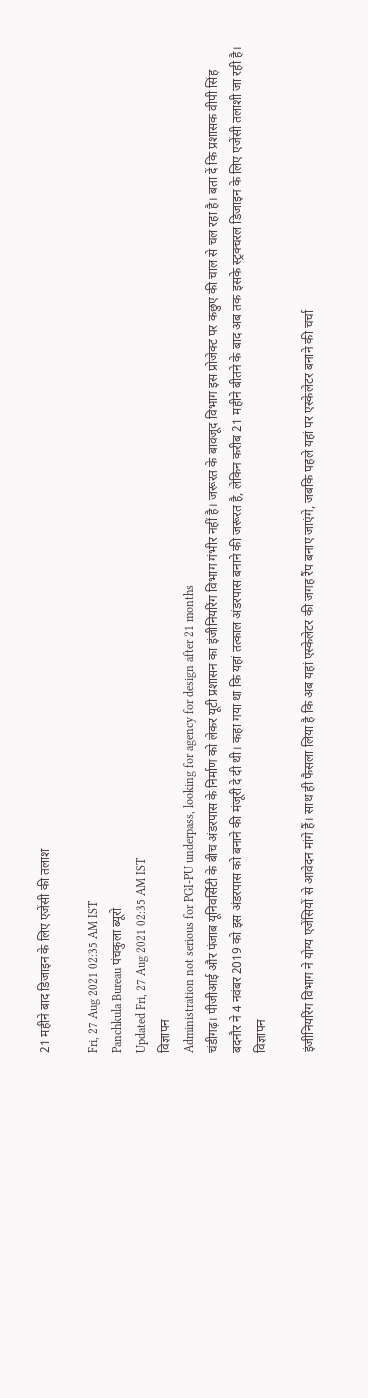21 महीने बाद डिजाइन के लिए एजेंसी की तलाश

Fri, 27 Aug 2021 02:35 AM IST
Panchkula Bureau पंचकुला ब्‍यूरो
Updated Fri, 27 Aug 2021 02:35 AM IST
विज्ञापन
Administration not serious for PGI-PU underpass, looking for agency for design after 21 months
चंडीगढ़। पीजीआई और पंजाब यूनिवर्सिटी के बीच अंडरपास के निर्माण को लेकर यूटी प्रशासन का इंजीनियरिंग विभाग गंभीर नहीं है। जरूरत के बावजूद विभाग इस प्रोजेक्ट पर कछुए की चाल से चल रहा है। बता दें कि प्रशासक वीपी सिंह बदनौर ने 4 नवंबर 2019 को इस अंडरपास को बनाने की मंजूरी दे दी थी। कहा गया था कि यहां तत्काल अंडरपास बनाने की जरूरत है, लेकिन करीब 21 महीने बीतने के बाद अब तक इसके स्ट्रक्चरल डिजाइन के लिए एजेंसी तलाशी जा रही है।
विज्ञापन

इंजीनियरिंग विभाग ने योग्य एजेंसियों से आवेदन मांगे हैं। साथ ही फैसला लिया है कि अब यहां एस्केलेटर की जगह रैंप बनाए जाएंगे, जबकि पहले यहां पर एस्केलेटर बनाने की चर्चा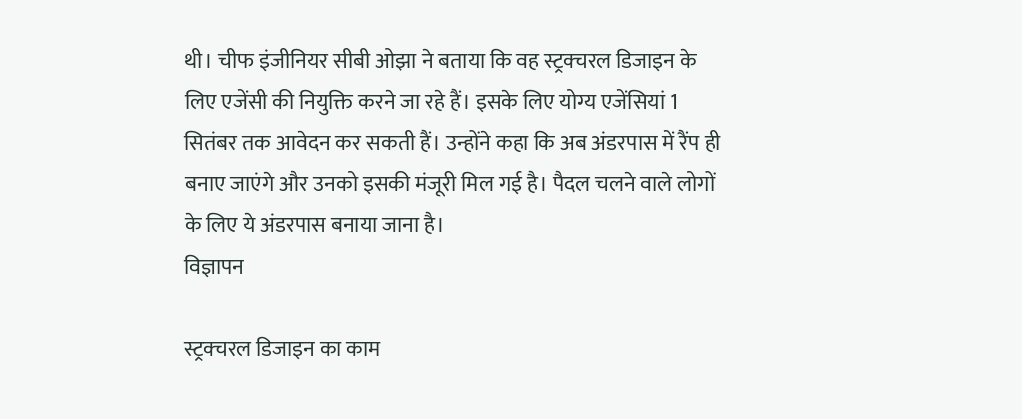थी। चीफ इंजीनियर सीबी ओझा ने बताया कि वह स्ट्रक्चरल डिजाइन के लिए एजेंसी की नियुक्ति करने जा रहे हैं। इसके लिए योग्य एजेंसियां 1 सितंबर तक आवेदन कर सकती हैं। उन्होंने कहा कि अब अंडरपास में रैंप ही बनाए जाएंगे और उनको इसकी मंजूरी मिल गई है। पैदल चलने वाले लोगों के लिए ये अंडरपास बनाया जाना है।
विज्ञापन

स्ट्रक्चरल डिजाइन का काम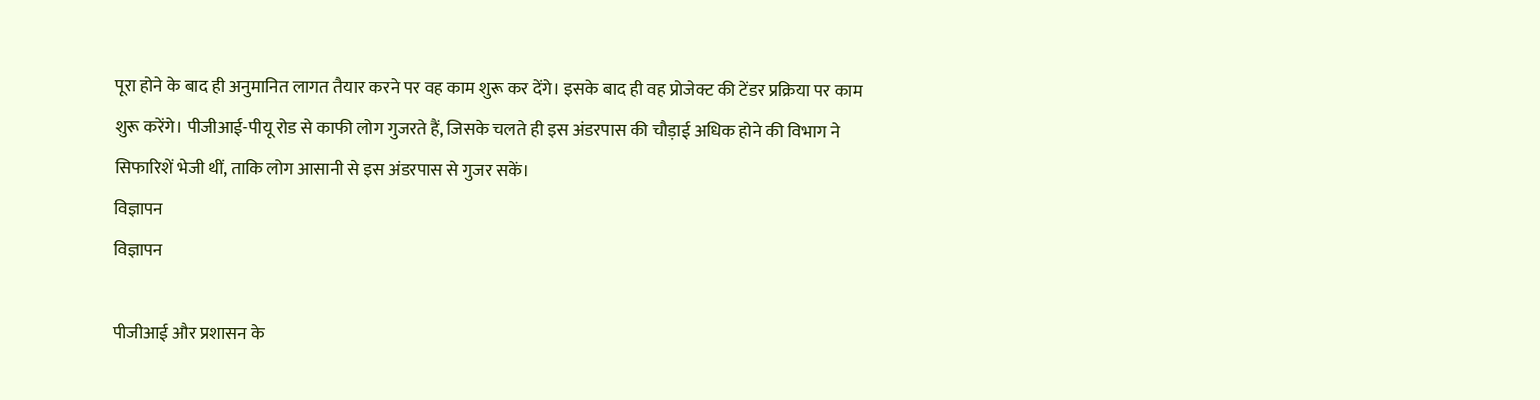पूरा होने के बाद ही अनुमानित लागत तैयार करने पर वह काम शुरू कर देंगे। इसके बाद ही वह प्रोजेक्ट की टेंडर प्रक्रिया पर काम शुरू करेंगे। पीजीआई-पीयू रोड से काफी लोग गुजरते हैं, जिसके चलते ही इस अंडरपास की चौड़ाई अधिक होने की विभाग ने सिफारिशें भेजी थीं, ताकि लोग आसानी से इस अंडरपास से गुजर सकें।
विज्ञापन
विज्ञापन

पीजीआई और प्रशासन के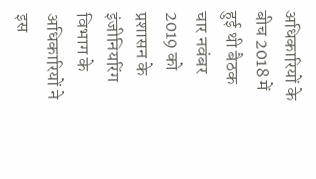अधिकारियों के बीच 2018 में हुई थी बैठक
चार नवंबर 2019 को प्रशासन के इंजीनियरिंग विभाग के अधिकारियों ने इस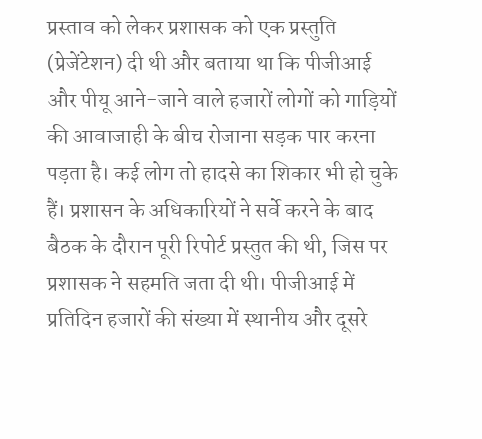प्रस्ताव को लेकर प्रशासक को एक प्रस्तुति (प्रेजेंटेशन) दी थी और बताया था कि पीजीआई और पीयू आने-जाने वाले हजारों लोगों को गाड़ियों की आवाजाही के बीच रोजाना सड़क पार करना पड़ता है। कई लोग तो हादसे का शिकार भी हो चुके हैं। प्रशासन के अधिकारियों ने सर्वे करने के बाद बैठक के दौरान पूरी रिपोर्ट प्रस्तुत की थी, जिस पर प्रशासक ने सहमति जता दी थी। पीजीआई में प्रतिदिन हजारों की संख्या में स्थानीय और दूसरे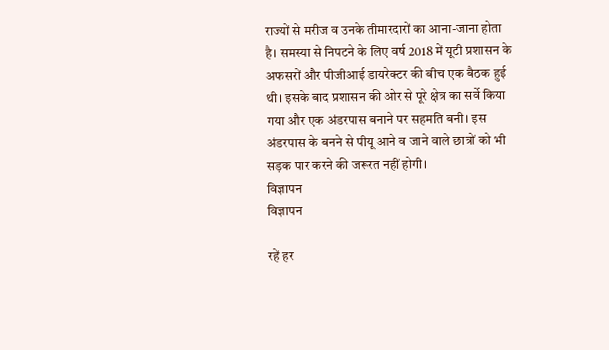राज्यों से मरीज व उनके तीमारदारों का आना-जाना होता है। समस्या से निपटने के लिए वर्ष 2018 में यूटी प्रशासन के अफसरों और पीजीआई डायरेक्टर की बीच एक बैठक हुई थी। इसके बाद प्रशासन की ओर से पूरे क्षेत्र का सर्वे किया गया और एक अंडरपास बनाने पर सहमति बनी। इस अंडरपास के बनने से पीयू आने व जाने वाले छात्रों को भी सड़क पार करने की जरूरत नहीं होगी।
विज्ञापन
विज्ञापन

रहें हर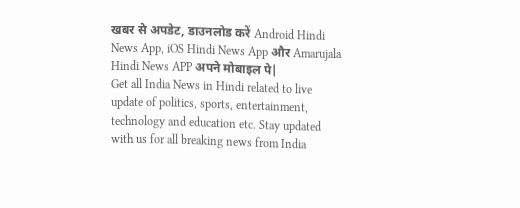खबर से अपडेट, डाउनलोड करें Android Hindi News App, iOS Hindi News App और Amarujala Hindi News APP अपने मोबाइल पे|
Get all India News in Hindi related to live update of politics, sports, entertainment, technology and education etc. Stay updated with us for all breaking news from India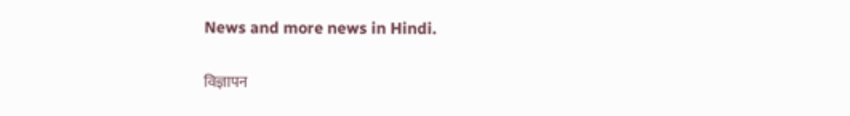News and more news in Hindi.

विज्ञापन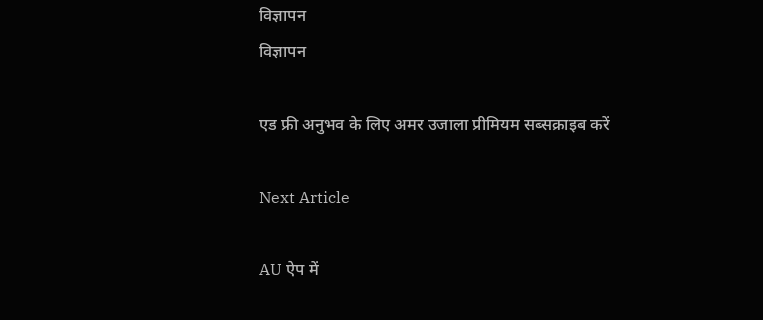विज्ञापन
विज्ञापन

एड फ्री अनुभव के लिए अमर उजाला प्रीमियम सब्सक्राइब करें

Next Article

AU ऐप में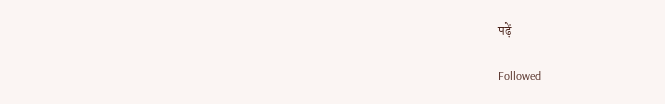पढ़ें

Followed